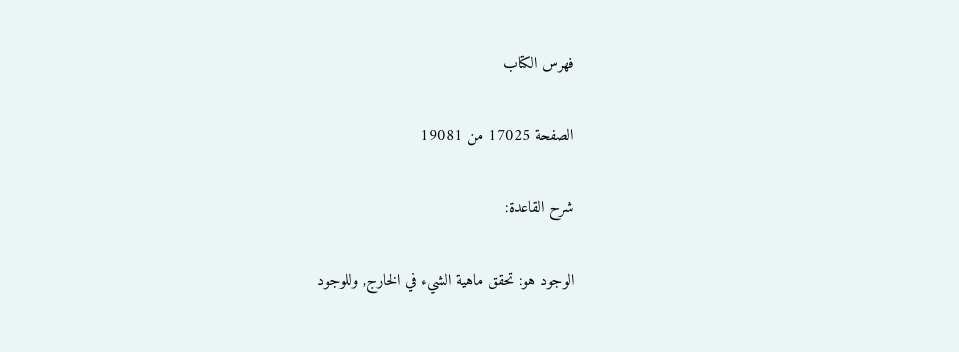فهرس الكتاب

الصفحة 17025 من 19081

شرح القاعدة:

الوجود هو: تحقق ماهية الشيء في الخارج, وللوجود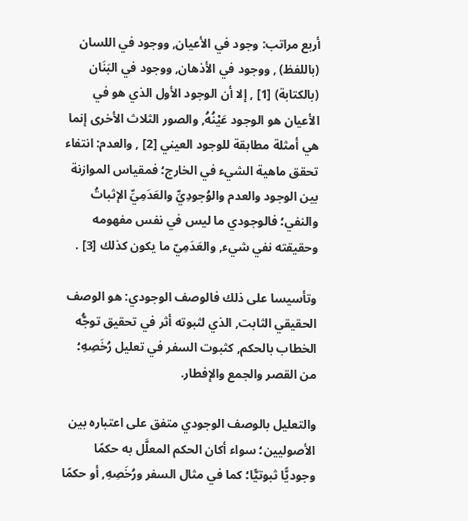أربع مراتب: وجود في الأعيان, ووجود في اللسان (باللفظ) , ووجود في الأذهان, ووجود في البَنَان (بالكتابة) [1] , إلا أن الوجود الأول الذي هو في الأعيان هو الوجود عَيْنُهُ, والصور الثلاث الأخرى إنما هي أمثلة مطابقة للوجود العيني [2] , والعدم: انتفاء تحقق ماهية الشيء في الخارج؛ فمقياس الموازنة بين الوجود والعدم والوُجودِيِّ والعَدَمِيِّ الإثباتُ والنفي؛ فالوجودي ما ليس في نفس مفهومه وحقيقته نفي شيء, والعَدَمِيّ ما يكون كذلك [3] .

وتأسيسا على ذلك فالوصف الوجودي: هو الوصف الحقيقي الثابت, الذي لثبوته أثر في تحقيق توجُّه الخطاب بالحكم, كثبوت السفر في تعليل رُخَصِهِ؛ من القصر والجمع والإفطار.

والتعليل بالوصف الوجودي متفق على اعتباره بين الأصوليين؛ سواء أكان الحكم المعلَّل به حكمًا وجوديًّا ثبوتيًّا؛ كما في مثال السفر ورُخَصِهِ, أو حكمًا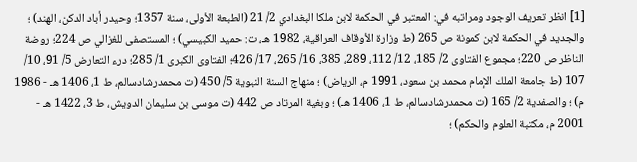[1] انظر تعريف الوجود ومراتبه في: المعتبر في الحكمة لابن ملكا البغدادي 2/ 21 (الطبعة الأولى، سنة 1357؛ وحيدر أباد الدكن، الهند) ؛ والجديد في الحكمة لابن كمونة ص 265 (ط وزارة الأوقاف العراقية، 1982 هـ، ت: حميد الكبيسي) ؛ المستصفى للغزالي ص 224؛ روضة الناظر ص 220؛ مجموع الفتاوى 2/ 185، 12/ 112، 289، 385، 16/ 265، 17/ 426؛ الفتاوى الكبرى 1/ 285؛ درء التعارض 5/ 91، 10/ 107 (ط جامعة الملك الإمام محمد بن سعود، 1991 م، الرياض) ؛ منهاج السنة النبوية 5/ 450 (ت محمدرشادسالم، ط 1، 1406 هـ - 1986 م) ؛ والصفدية 2/ 165 (ت محمدرشادسالم، ط 1، 1406 هـ) ؛ وبغية المرتاد ص 442 (ت موسى بن سليمان الدويش، ط 3، 1422 هـ - 2001 م، مكتبة العلوم والحكم) ؛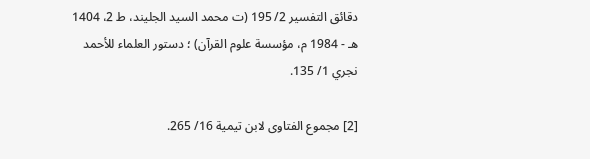دقائق التفسير 2/ 195 (ت محمد السيد الجليند، ط 2، 1404 هـ - 1984 م، مؤسسة علوم القرآن) ؛ دستور العلماء للأحمد نجري 1/ 135.

[2] مجموع الفتاوى لابن تيمية 16/ 265.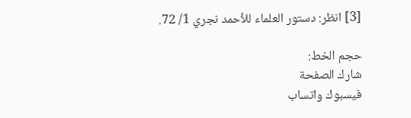[3] انظر: دستور العلماء للأحمد نجري 1/ 72.

حجم الخط:
شارك الصفحة
فيسبوك واتساب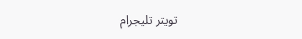تويتر تليجرام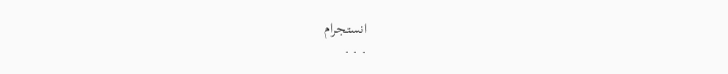انستجرام
. . .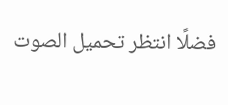فضلًا انتظر تحميل الصوت